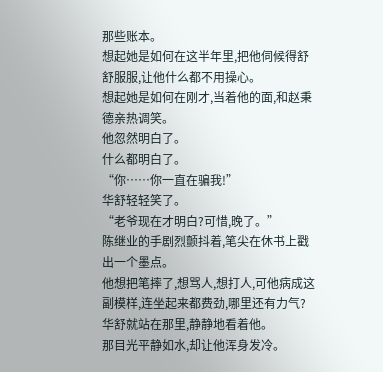那些账本。
想起她是如何在这半年里,把他伺候得舒舒服服,让他什么都不用操心。
想起她是如何在刚才,当着他的面,和赵秉德亲热调笑。
他忽然明白了。
什么都明白了。
“你……你一直在骗我!”
华舒轻轻笑了。
“老爷现在才明白?可惜,晚了。”
陈继业的手剧烈颤抖着,笔尖在休书上戳出一个墨点。
他想把笔摔了,想骂人,想打人,可他病成这副模样,连坐起来都费劲,哪里还有力气?
华舒就站在那里,静静地看着他。
那目光平静如水,却让他浑身发冷。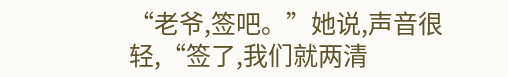“老爷,签吧。”她说,声音很轻,“签了,我们就两清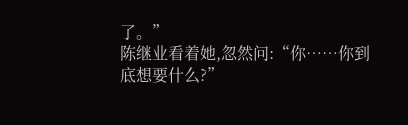了。”
陈继业看着她,忽然问:“你……你到底想要什么?”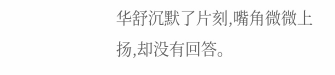华舒沉默了片刻,嘴角微微上扬,却没有回答。